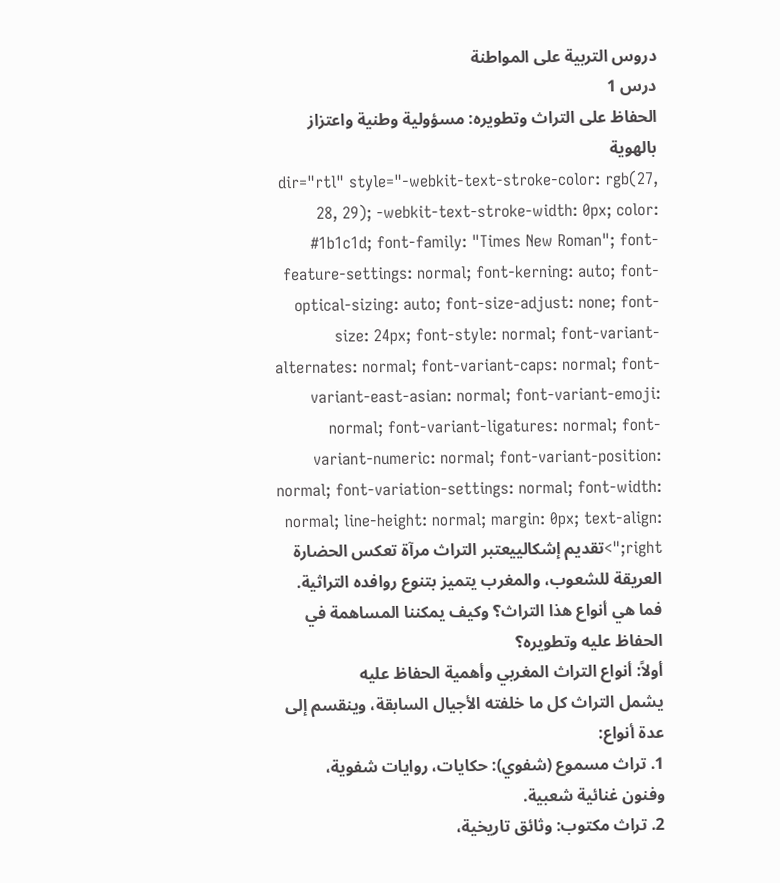دروس التربية على المواطنة
درس 1
الحفاظ على التراث وتطويره: مسؤولية وطنية واعتزاز بالهوية
dir="rtl" style="-webkit-text-stroke-color: rgb(27, 28, 29); -webkit-text-stroke-width: 0px; color: #1b1c1d; font-family: "Times New Roman"; font-feature-settings: normal; font-kerning: auto; font-optical-sizing: auto; font-size-adjust: none; font-size: 24px; font-style: normal; font-variant-alternates: normal; font-variant-caps: normal; font-variant-east-asian: normal; font-variant-emoji: normal; font-variant-ligatures: normal; font-variant-numeric: normal; font-variant-position: normal; font-variation-settings: normal; font-width: normal; line-height: normal; margin: 0px; text-align: right;">تقديم إشكالييعتبر التراث مرآة تعكس الحضارة العريقة للشعوب، والمغرب يتميز بتنوع روافده التراثية. فما هي أنواع هذا التراث؟ وكيف يمكننا المساهمة في الحفاظ عليه وتطويره؟
أولاً: أنواع التراث المغربي وأهمية الحفاظ عليه
يشمل التراث كل ما خلفته الأجيال السابقة، وينقسم إلى عدة أنواع:
1. تراث مسموع (شفوي): حكايات، روايات شفوية، وفنون غنائية شعبية.
2. تراث مكتوب: وثائق تاريخية،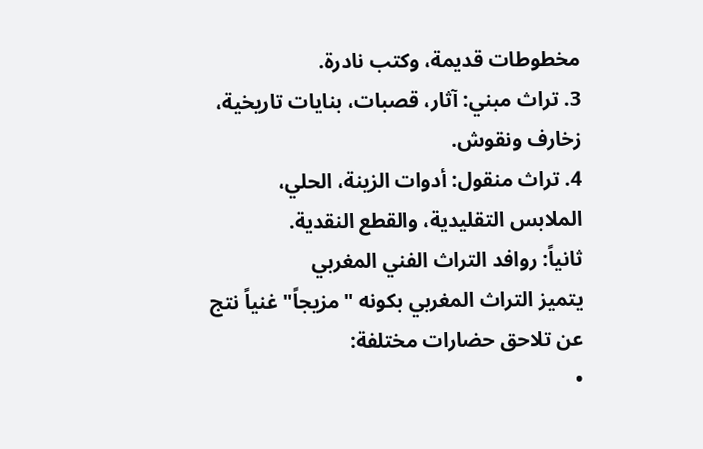مخطوطات قديمة، وكتب نادرة.
3. تراث مبني: آثار، قصبات، بنايات تاريخية، زخارف ونقوش.
4. تراث منقول: أدوات الزينة، الحلي، الملابس التقليدية، والقطع النقدية.
ثانياً: روافد التراث الفني المغربي
يتميز التراث المغربي بكونه "مزيجاً" غنياً نتج عن تلاحق حضارات مختلفة:
•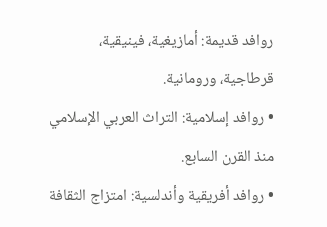روافد قديمة: أمازيغية، فينيقية، قرطاجية، ورومانية.
• روافد إسلامية: التراث العربي الإسلامي منذ القرن السابع.
• روافد أفريقية وأندلسية: امتزاج الثقافة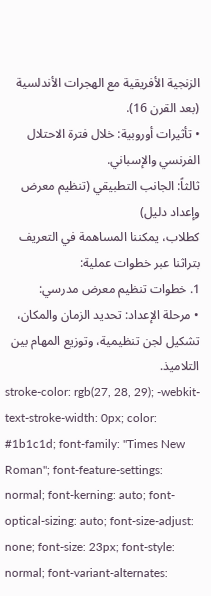الزنجية الأفريقية مع الهجرات الأندلسية (بعد القرن 16).
• تأثيرات أوروبية: خلال فترة الاحتلال الفرنسي والإسباني.
ثالثاً: الجانب التطبيقي (تنظيم معرض وإعداد دليل)
كطلاب، يمكننا المساهمة في التعريف بتراثنا عبر خطوات عملية:
1. خطوات تنظيم معرض مدرسي:
• مرحلة الإعداد: تحديد الزمان والمكان، تشكيل لجن تنظيمية، وتوزيع المهام بين التلاميذ.
stroke-color: rgb(27, 28, 29); -webkit-text-stroke-width: 0px; color: #1b1c1d; font-family: "Times New Roman"; font-feature-settings: normal; font-kerning: auto; font-optical-sizing: auto; font-size-adjust: none; font-size: 23px; font-style: normal; font-variant-alternates: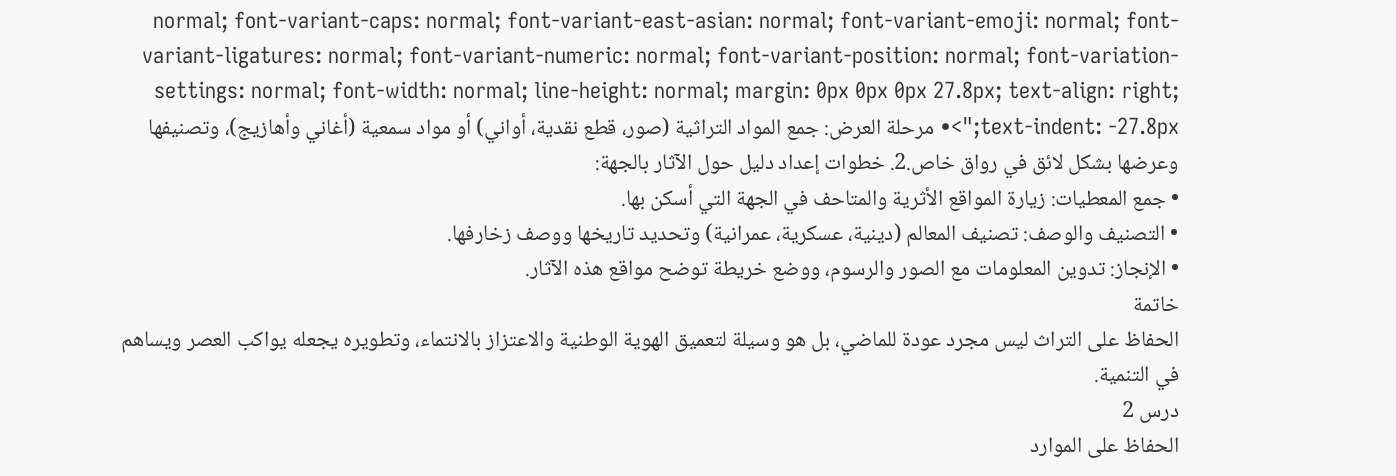normal; font-variant-caps: normal; font-variant-east-asian: normal; font-variant-emoji: normal; font-variant-ligatures: normal; font-variant-numeric: normal; font-variant-position: normal; font-variation-settings: normal; font-width: normal; line-height: normal; margin: 0px 0px 0px 27.8px; text-align: right; text-indent: -27.8px;">• مرحلة العرض: جمع المواد التراثية (صور، قطع نقدية، أواني) أو مواد سمعية (أغاني وأهازيج)، وتصنيفها وعرضها بشكل لائق في رواق خاص.2. خطوات إعداد دليل حول الآثار بالجهة:
• جمع المعطيات: زيارة المواقع الأثرية والمتاحف في الجهة التي أسكن بها.
• التصنيف والوصف: تصنيف المعالم (دينية، عسكرية، عمرانية) وتحديد تاريخها ووصف زخارفها.
• الإنجاز: تدوين المعلومات مع الصور والرسوم، ووضع خريطة توضح مواقع هذه الآثار.
خاتمة
الحفاظ على التراث ليس مجرد عودة للماضي، بل هو وسيلة لتعميق الهوية الوطنية والاعتزاز بالانتماء، وتطويره يجعله يواكب العصر ويساهم في التنمية.
درس 2
الحفاظ على الموارد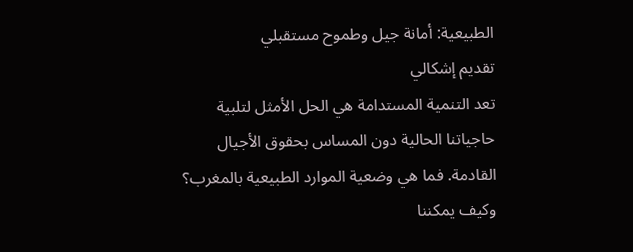الطبيعية: أمانة جيل وطموح مستقبلي
تقديم إشكالي
تعد التنمية المستدامة هي الحل الأمثل لتلبية حاجياتنا الحالية دون المساس بحقوق الأجيال القادمة. فما هي وضعية الموارد الطبيعية بالمغرب؟ وكيف يمكننا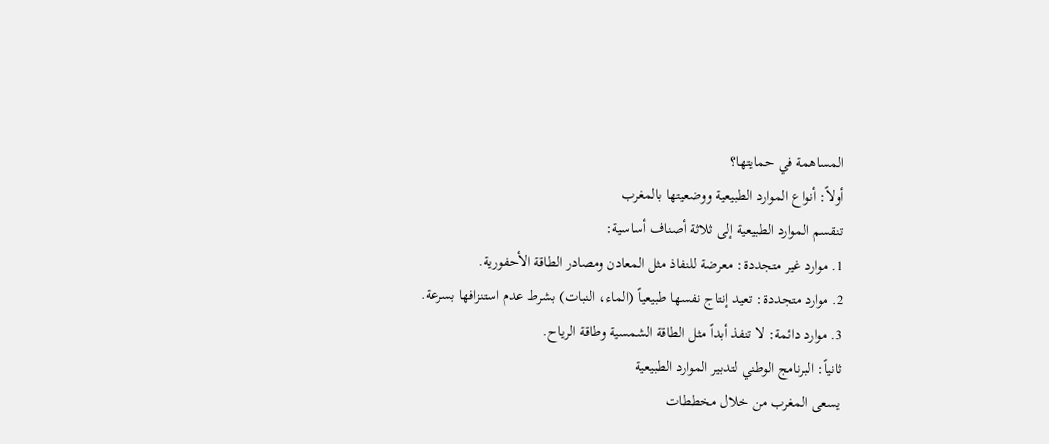المساهمة في حمايتها؟
أولاً: أنواع الموارد الطبيعية ووضعيتها بالمغرب
تنقسم الموارد الطبيعية إلى ثلاثة أصناف أساسية:
1. موارد غير متجددة: معرضة للنفاذ مثل المعادن ومصادر الطاقة الأحفورية.
2. موارد متجددة: تعيد إنتاج نفسها طبيعياً (الماء، النبات) بشرط عدم استنزافها بسرعة.
3. موارد دائمة: لا تنفذ أبداً مثل الطاقة الشمسية وطاقة الرياح.
ثانياً: البرنامج الوطني لتدبير الموارد الطبيعية
يسعى المغرب من خلال مخططات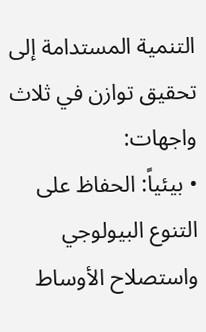التنمية المستدامة إلى تحقيق توازن في ثلاث واجهات:
• بيئياً: الحفاظ على التنوع البيولوجي واستصلاح الأوساط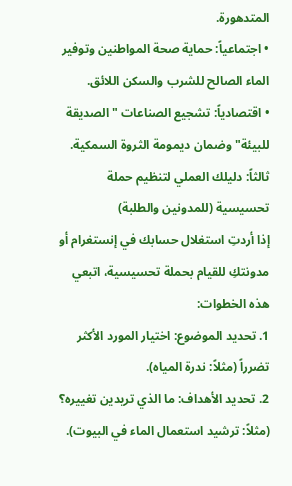المتدهورة.
• اجتماعياً: حماية صحة المواطنين وتوفير الماء الصالح للشرب والسكن اللائق.
• اقتصادياً: تشجيع الصناعات "الصديقة للبيئة" وضمان ديمومة الثروة السمكية.
ثالثاً: دليلك العملي لتنظيم حملة تحسيسية (للمدونين والطلبة)
إذا أردتِ استغلال حسابك في إنستغرام أو مدونتكِ للقيام بحملة تحسيسية، اتبعي هذه الخطوات:
1. تحديد الموضوع: اختيار المورد الأكثر تضرراً (مثلاً: ندرة المياه).
2. تحديد الأهداف: ما الذي تريدين تغييره؟ (مثلاً: ترشيد استعمال الماء في البيوت).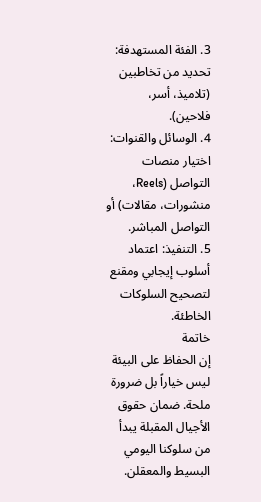3. الفئة المستهدفة: تحديد من تخاطبين (تلاميذ، أسر، فلاحين).
4. الوسائل والقنوات: اختيار منصات التواصل (Reels، منشورات، مقالات) أو التواصل المباشر.
5. التنفيذ: اعتماد أسلوب إيجابي ومقنع لتصحيح السلوكات الخاطئة.
خاتمة
إن الحفاظ على البيئة ليس خياراً بل ضرورة ملحة. ضمان حقوق الأجيال المقبلة يبدأ من سلوكنا اليومي البسيط والمعقلن.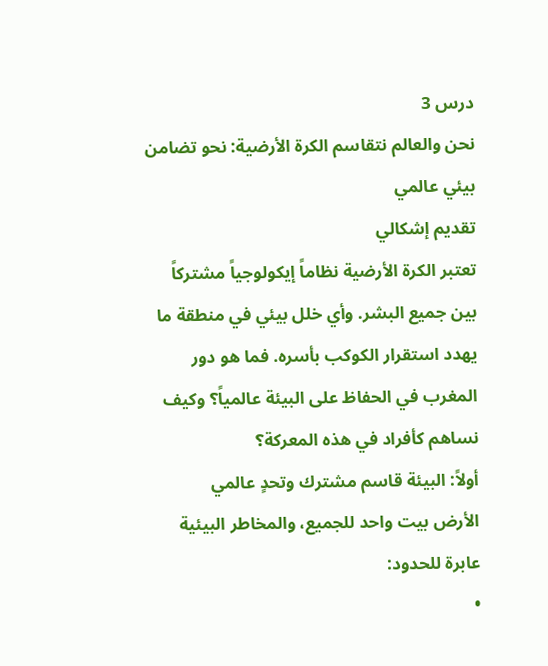درس 3
نحن والعالم نتقاسم الكرة الأرضية: نحو تضامن بيئي عالمي
تقديم إشكالي
تعتبر الكرة الأرضية نظاماً إيكولوجياً مشتركاً بين جميع البشر. وأي خلل بيئي في منطقة ما يهدد استقرار الكوكب بأسره. فما هو دور المغرب في الحفاظ على البيئة عالمياً؟ وكيف نساهم كأفراد في هذه المعركة؟
أولاً: البيئة قاسم مشترك وتحدٍ عالمي
الأرض بيت واحد للجميع، والمخاطر البيئية عابرة للحدود:
•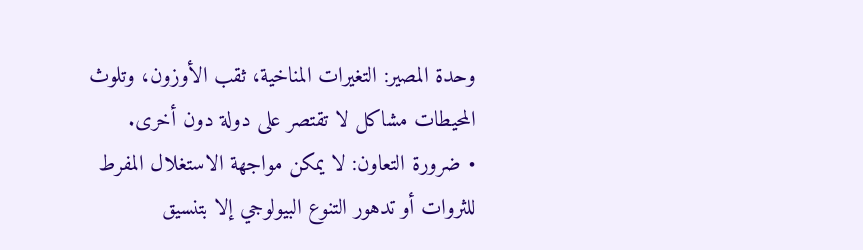وحدة المصير: التغيرات المناخية، ثقب الأوزون، وتلوث المحيطات مشاكل لا تقتصر على دولة دون أخرى.
• ضرورة التعاون: لا يمكن مواجهة الاستغلال المفرط للثروات أو تدهور التنوع البيولوجي إلا بتنسيق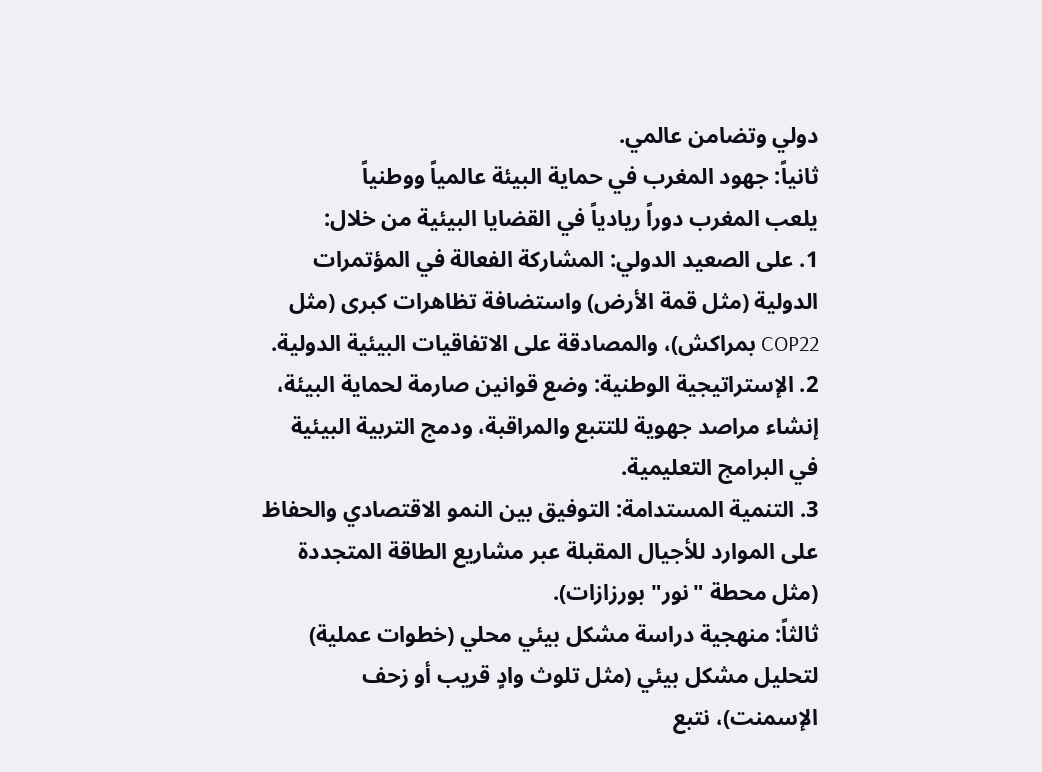دولي وتضامن عالمي.
ثانياً: جهود المغرب في حماية البيئة عالمياً ووطنياً
يلعب المغرب دوراً ريادياً في القضايا البيئية من خلال:
1. على الصعيد الدولي: المشاركة الفعالة في المؤتمرات الدولية (مثل قمة الأرض) واستضافة تظاهرات كبرى (مثل COP22 بمراكش)، والمصادقة على الاتفاقيات البيئية الدولية.
2. الإستراتيجية الوطنية: وضع قوانين صارمة لحماية البيئة، إنشاء مراصد جهوية للتتبع والمراقبة، ودمج التربية البيئية في البرامج التعليمية.
3. التنمية المستدامة: التوفيق بين النمو الاقتصادي والحفاظ على الموارد للأجيال المقبلة عبر مشاريع الطاقة المتجددة (مثل محطة "نور" بورزازات).
ثالثاً: منهجية دراسة مشكل بيئي محلي (خطوات عملية)
لتحليل مشكل بيئي (مثل تلوث وادٍ قريب أو زحف الإسمنت)، نتبع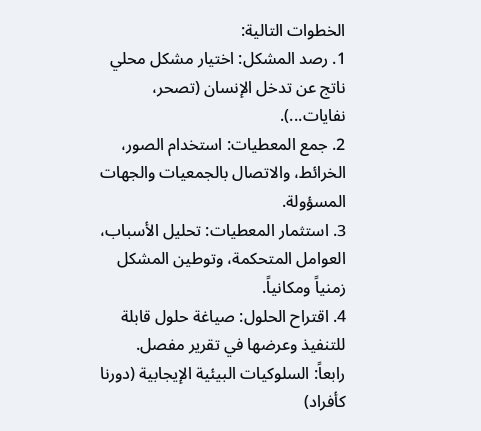الخطوات التالية:
1. رصد المشكل: اختيار مشكل محلي ناتج عن تدخل الإنسان (تصحر، نفايات...).
2. جمع المعطيات: استخدام الصور، الخرائط، والاتصال بالجمعيات والجهات المسؤولة.
3. استثمار المعطيات: تحليل الأسباب، العوامل المتحكمة، وتوطين المشكل زمنياً ومكانياً.
4. اقتراح الحلول: صياغة حلول قابلة للتنفيذ وعرضها في تقرير مفصل.
رابعاً: السلوكيات البيئية الإيجابية (دورنا كأفراد)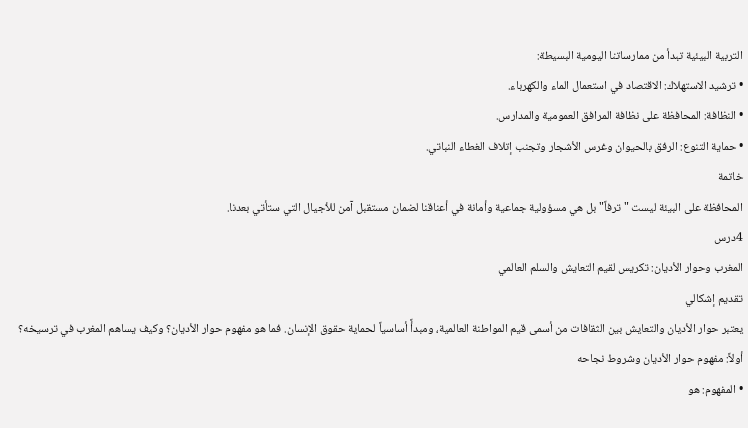التربية البيئية تبدأ من ممارساتنا اليومية البسيطة:
• ترشيد الاستهلاك: الاقتصاد في استعمال الماء والكهرباء.
• النظافة: المحافظة على نظافة المرافق العمومية والمدارس.
• حماية التنوع: الرفق بالحيوان وغرس الأشجار وتجنب إتلاف الغطاء النباتي.
خاتمة
المحافظة على البيئة ليست "ترفاً" بل هي مسؤولية جماعية وأمانة في أعناقنا لضمان مستقبل آمن للأجيال التي ستأتي بعدنا.
4درس
المغرب وحوار الأديان: تكريس لقيم التعايش والسلم العالمي
تقديم إشكالي
يعتبر حوار الأديان والتعايش بين الثقافات من أسمى قيم المواطنة العالمية، ومبدأً أساسياً لحماية حقوق الإنسان. فما هو مفهوم حوار الأديان؟ وكيف يساهم المغرب في ترسيخه؟
أولاً: مفهوم حوار الأديان وشروط نجاحه
• المفهوم: هو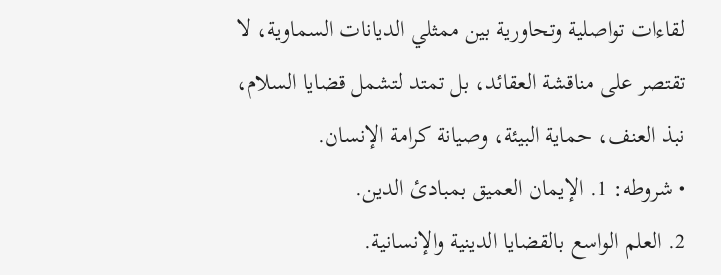لقاءات تواصلية وتحاورية بين ممثلي الديانات السماوية، لا تقتصر على مناقشة العقائد، بل تمتد لتشمل قضايا السلام، نبذ العنف، حماية البيئة، وصيانة كرامة الإنسان.
• شروطه: 1. الإيمان العميق بمبادئ الدين.
2. العلم الواسع بالقضايا الدينية والإنسانية.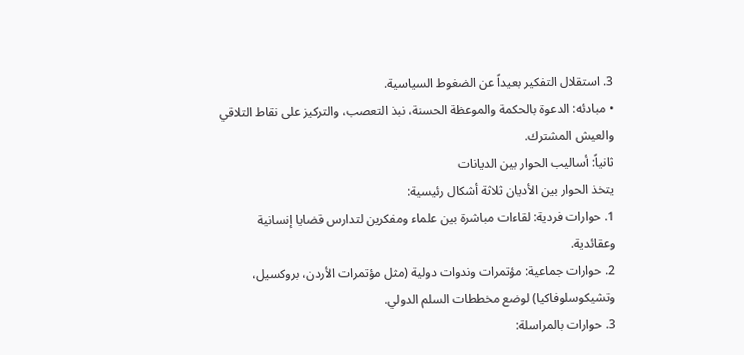3. استقلال التفكير بعيداً عن الضغوط السياسية.
• مبادئه: الدعوة بالحكمة والموعظة الحسنة، نبذ التعصب، والتركيز على نقاط التلاقي والعيش المشترك.
ثانياً: أساليب الحوار بين الديانات
يتخذ الحوار بين الأديان ثلاثة أشكال رئيسية:
1. حوارات فردية: لقاءات مباشرة بين علماء ومفكرين لتدارس قضايا إنسانية وعقائدية.
2. حوارات جماعية: مؤتمرات وندوات دولية (مثل مؤتمرات الأردن، بروكسيل، وتشيكوسلوفاكيا) لوضع مخططات السلم الدولي.
3. حوارات بالمراسلة: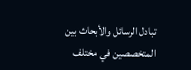تبادل الرسائل والأبحاث بين المتخصصين في مختلف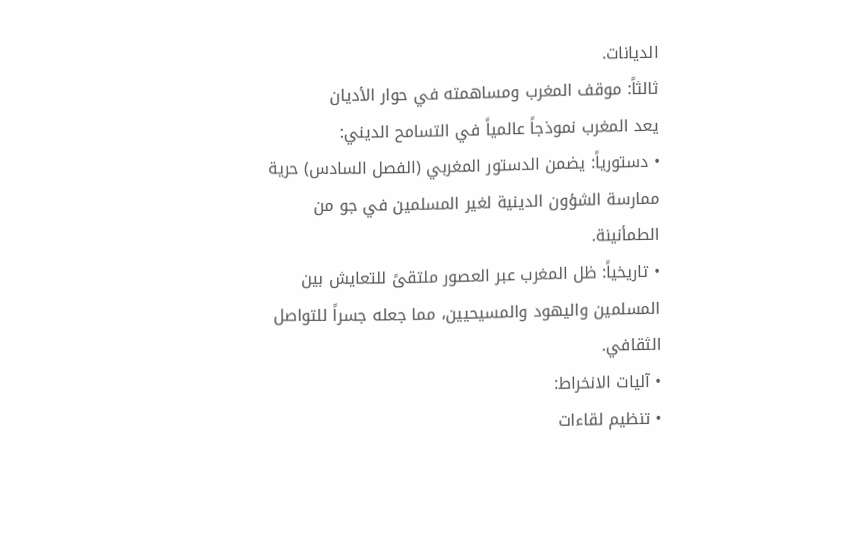الديانات.
ثالثاً: موقف المغرب ومساهمته في حوار الأديان
يعد المغرب نموذجاً عالمياً في التسامح الديني:
• دستورياً: يضمن الدستور المغربي (الفصل السادس) حرية ممارسة الشؤون الدينية لغير المسلمين في جو من الطمأنينة.
• تاريخياً: ظل المغرب عبر العصور ملتقىً للتعايش بين المسلمين واليهود والمسيحيين، مما جعله جسراً للتواصل الثقافي.
• آليات الانخراط:
• تنظيم لقاءات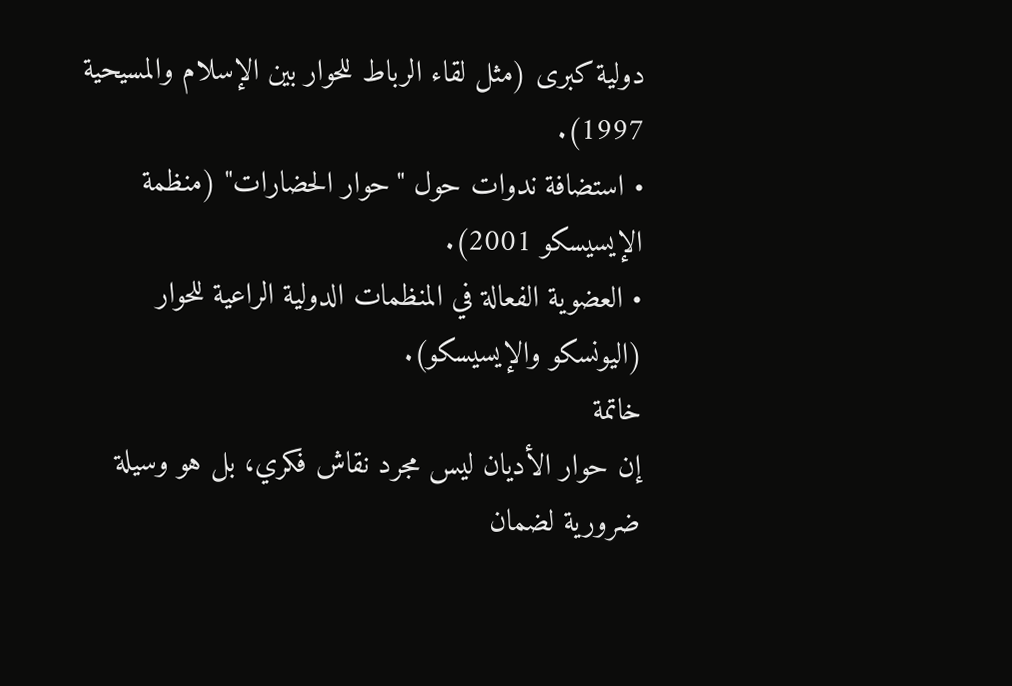دولية كبرى (مثل لقاء الرباط للحوار بين الإسلام والمسيحية 1997).
• استضافة ندوات حول "حوار الحضارات" (منظمة الإيسيسكو 2001).
• العضوية الفعالة في المنظمات الدولية الراعية للحوار (اليونسكو والإيسيسكو).
خاتمة
إن حوار الأديان ليس مجرد نقاش فكري، بل هو وسيلة ضرورية لضمان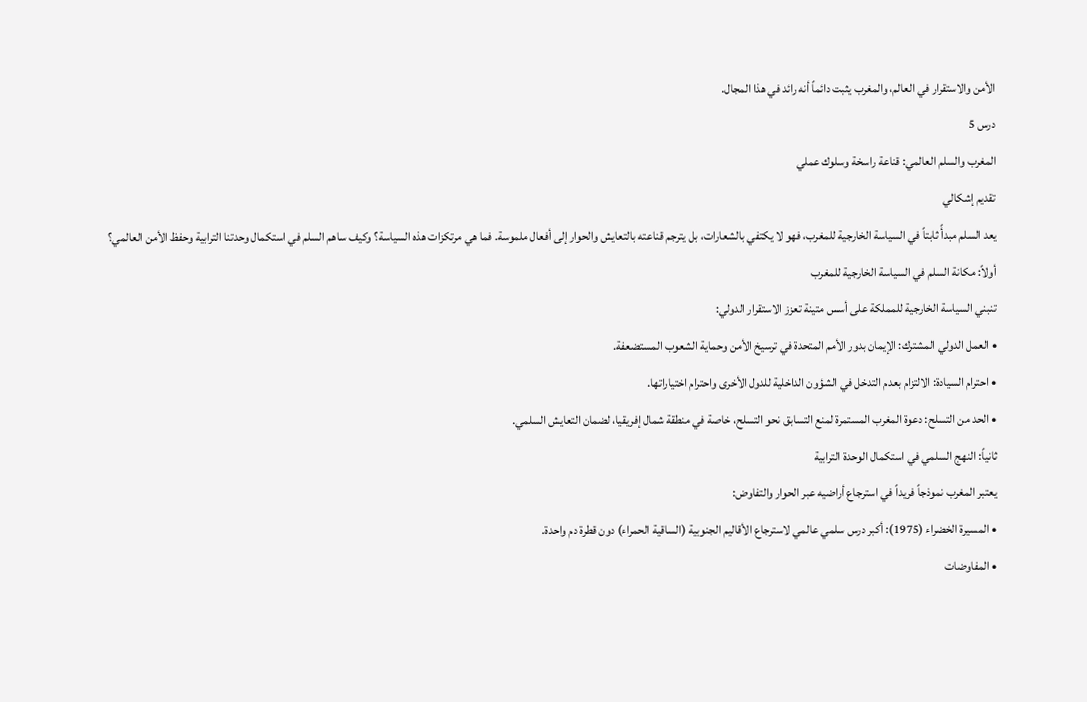الأمن والاستقرار في العالم، والمغرب يثبت دائماً أنه رائد في هذا المجال.
درس 5
المغرب والسلم العالمي: قناعة راسخة وسلوك عملي
تقديم إشكالي
يعد السلم مبدأً ثابتاً في السياسة الخارجية للمغرب، فهو لا يكتفي بالشعارات، بل يترجم قناعته بالتعايش والحوار إلى أفعال ملموسة. فما هي مرتكزات هذه السياسة؟ وكيف ساهم السلم في استكمال وحدتنا الترابية وحفظ الأمن العالمي؟
أولاً: مكانة السلم في السياسة الخارجية للمغرب
تنبني السياسة الخارجية للمملكة على أسس متينة تعزز الاستقرار الدولي:
• العمل الدولي المشترك: الإيمان بدور الأمم المتحدة في ترسيخ الأمن وحماية الشعوب المستضعفة.
• احترام السيادة: الالتزام بعدم التدخل في الشؤون الداخلية للدول الأخرى واحترام اختياراتها.
• الحد من التسلح: دعوة المغرب المستمرة لمنع التسابق نحو التسلح، خاصة في منطقة شمال إفريقيا، لضمان التعايش السلمي.
ثانياً: النهج السلمي في استكمال الوحدة الترابية
يعتبر المغرب نموذجاً فريداً في استرجاع أراضيه عبر الحوار والتفاوض:
• المسيرة الخضراء (1975): أكبر درس سلمي عالمي لاسترجاع الأقاليم الجنوبية (الساقية الحمراء) دون قطرة دم واحدة.
• المفاوضات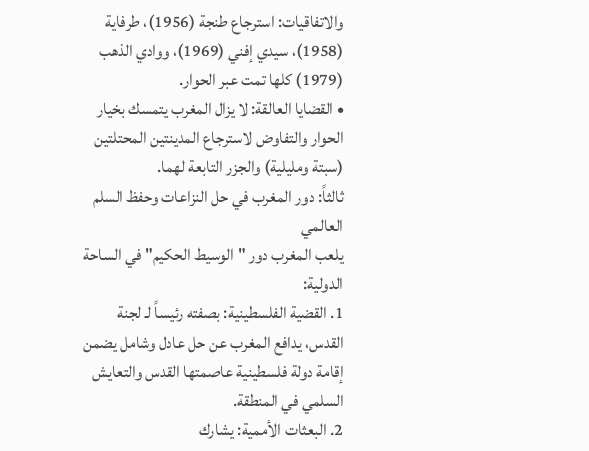والاتفاقيات: استرجاع طنجة (1956)، طرفاية (1958)، سيدي إفني (1969)، ووادي الذهب (1979) كلها تمت عبر الحوار.
• القضايا العالقة: لا يزال المغرب يتمسك بخيار الحوار والتفاوض لاسترجاع المدينتين المحتلتين (سبتة ومليلية) والجزر التابعة لهما.
ثالثاً: دور المغرب في حل النزاعات وحفظ السلم العالمي
يلعب المغرب دور "الوسيط الحكيم" في الساحة الدولية:
1. القضية الفلسطينية: بصفته رئيساً لـ لجنة القدس، يدافع المغرب عن حل عادل وشامل يضمن إقامة دولة فلسطينية عاصمتها القدس والتعايش السلمي في المنطقة.
2. البعثات الأممية: يشارك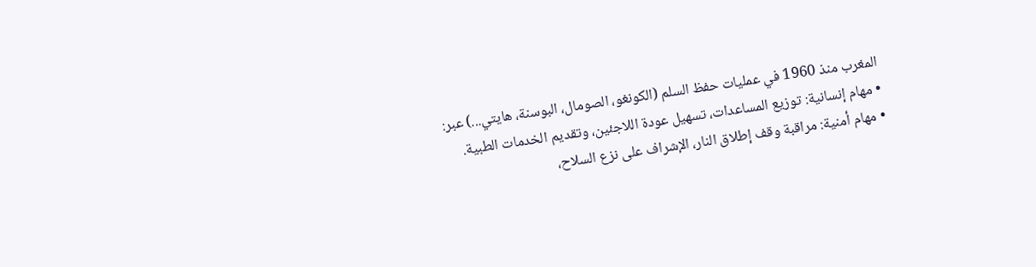المغرب منذ 1960 في عمليات حفظ السلم (الكونغو، الصومال، البوسنة، هايتي...) عبر:
• مهام إنسانية: توزيع المساعدات، تسهيل عودة اللاجئين، وتقديم الخدمات الطبية.
• مهام أمنية: مراقبة وقف إطلاق النار، الإشراف على نزع السلاح،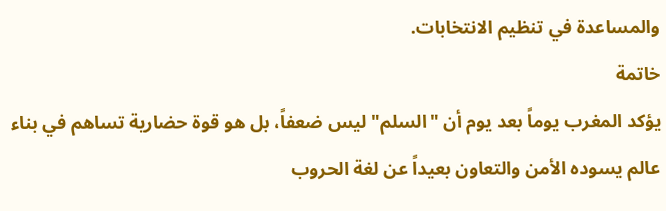والمساعدة في تنظيم الانتخابات.
خاتمة
يؤكد المغرب يوماً بعد يوم أن "السلم" ليس ضعفاً، بل هو قوة حضارية تساهم في بناء عالم يسوده الأمن والتعاون بعيداً عن لغة الحروب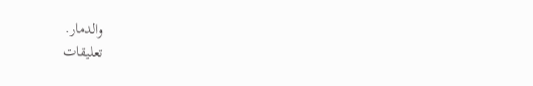والدمار.
تعليقات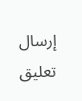إرسال تعليق